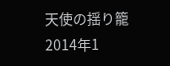天使の揺り籠
2014年1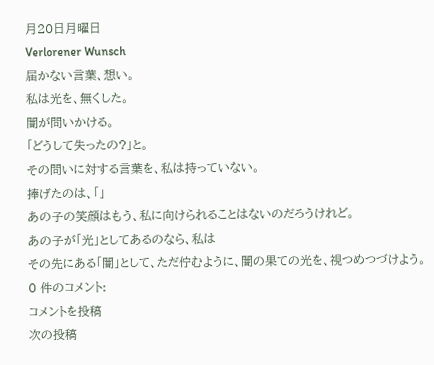月20日月曜日
Verlorener Wunsch
届かない言葉、想い。
私は光を、無くした。
闇が問いかける。
「どうして失ったの?」と。
その問いに対する言葉を、私は持っていない。
捧げたのは、「」
あの子の笑顔はもう、私に向けられることはないのだろうけれど。
あの子が「光」としてあるのなら、私は
その先にある「闇」として、ただ佇むように、闇の果ての光を、視つめつづけよう。
0 件のコメント:
コメントを投稿
次の投稿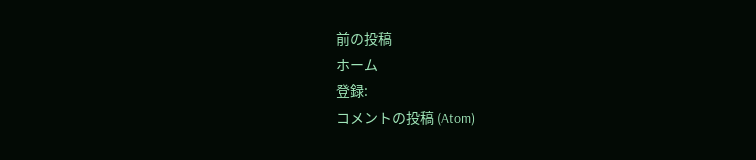前の投稿
ホーム
登録:
コメントの投稿 (Atom)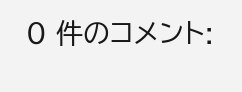0 件のコメント: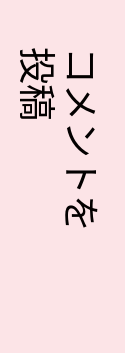コメントを投稿